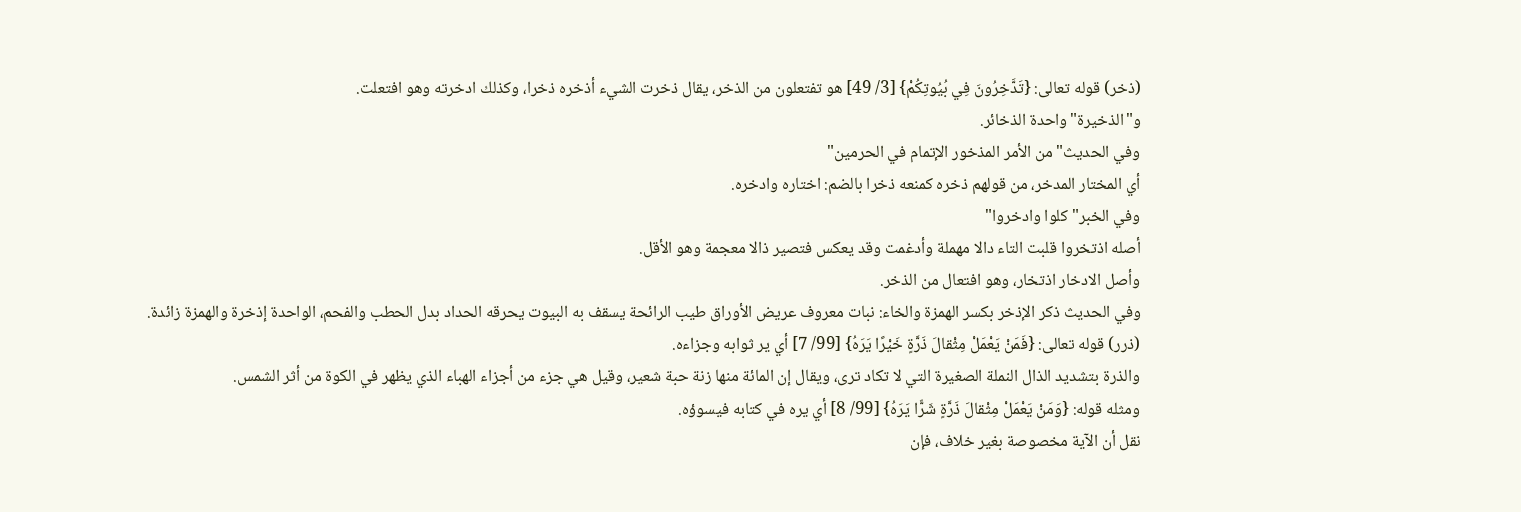(ذخر) قوله تعالى: {تَدَّخِرُونَ فِي بُيُوتِكُمْ} [3/ 49] هو تفتعلون من الذخر، يقال ذخرت الشيء أذخره ذخرا، وكذلك ادخرته وهو افتعلت.
و"الذخيرة"واحدة الذخائر.
وفي الحديث"من الأمر المذخور الإتمام في الحرمين"
أي المختار المدخر، من قولهم ذخره كمنعه ذخرا بالضم: اختاره وادخره.
وفي الخبر"كلوا وادخروا"
أصله اذتخروا قلبت التاء دالا مهملة وأدغمت وقد يعكس فتصير ذالا معجمة وهو الأقل.
وأصل الادخار اذتخار، وهو افتعال من الذخر.
وفي الحديث ذكر الإذخر بكسر الهمزة والخاء: نبات معروف عريض الأوراق طيب الرائحة يسقف به البيوت يحرقه الحداد بدل الحطب والفحم، الواحدة إذخرة والهمزة زائدة.
(ذرر) قوله تعالى: {فَمَنْ يَعْمَلْ مِثْقالَ ذَرَّةٍ خَيْرًا يَرَهُ} [99/ 7] أي ير ثوابه وجزاءه.
والذرة بتشديد الذال النملة الصغيرة التي لا تكاد ترى، ويقال إن المائة منها زنة حبة شعير، وقيل هي جزء من أجزاء الهباء الذي يظهر في الكوة من أثر الشمس.
ومثله قوله: {وَمَنْ يَعْمَلْ مِثْقالَ ذَرَّةٍ شَرًّا يَرَهُ} [99/ 8] أي يره في كتابه فيسوؤه.
نقل أن الآية مخصوصة بغير خلاف، فإن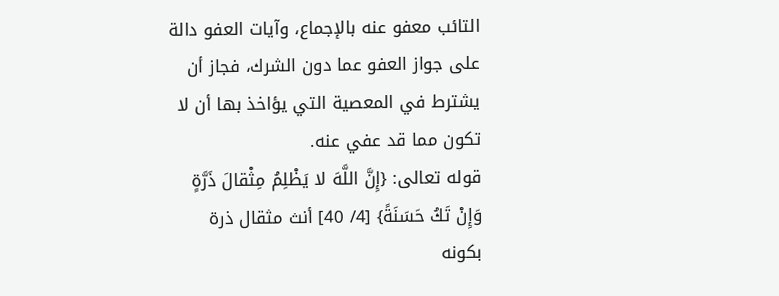التائب معفو عنه بالإجماع، وآيات العفو دالة على جواز العفو عما دون الشرك، فجاز أن يشترط في المعصية التي يؤاخذ بها أن لا تكون مما قد عفي عنه.
قوله تعالى: {إِنَّ اللَّهَ لا يَظْلِمُ مِثْقالَ ذَرَّةٍ وَإِنْ تَكُ حَسَنَةً} [4/ 40] أنث مثقال ذرة بكونه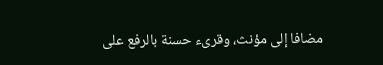مضافا إلى مؤنث، وقرىء حسنة بالرفع على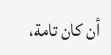أن كان تامة،